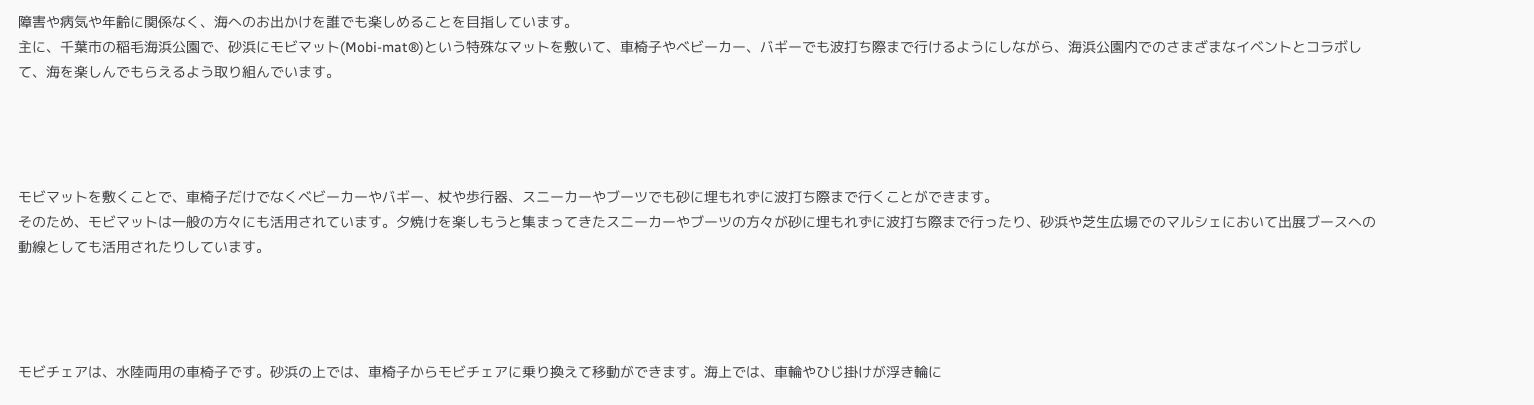障害や病気や年齢に関係なく、海へのお出かけを誰でも楽しめることを目指しています。
主に、千葉市の稲毛海浜公園で、砂浜にモビマット(Mobi-mat®)という特殊なマットを敷いて、車椅子やベビーカー、バギーでも波打ち際まで行けるようにしながら、海浜公園内でのさまざまなイベントとコラボして、海を楽しんでもらえるよう取り組んでいます。




モビマットを敷くことで、車椅子だけでなくベビーカーやバギー、杖や歩行器、スニーカーやブーツでも砂に埋もれずに波打ち際まで行くことができます。
そのため、モビマットは一般の方々にも活用されています。夕焼けを楽しもうと集まってきたスニーカーやブーツの方々が砂に埋もれずに波打ち際まで行ったり、砂浜や芝生広場でのマルシェにおいて出展ブースへの動線としても活用されたりしています。




モビチェアは、水陸両用の車椅子です。砂浜の上では、車椅子からモビチェアに乗り換えて移動ができます。海上では、車輪やひじ掛けが浮き輪に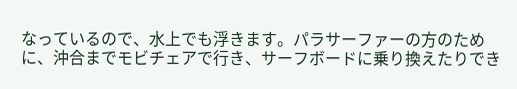なっているので、水上でも浮きます。パラサーファーの方のために、沖合までモビチェアで行き、サーフボードに乗り換えたりでき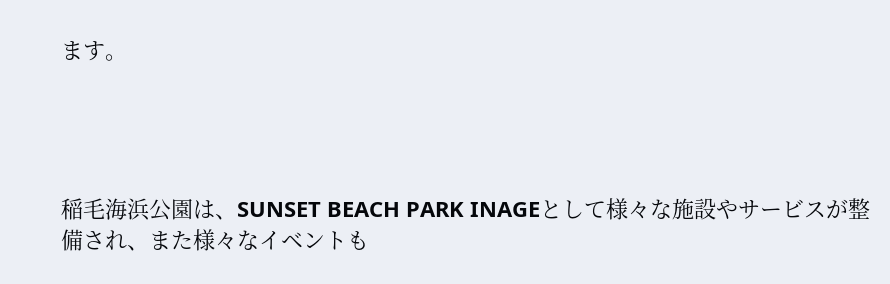ます。




稲毛海浜公園は、SUNSET BEACH PARK INAGEとして様々な施設やサービスが整備され、また様々なイベントも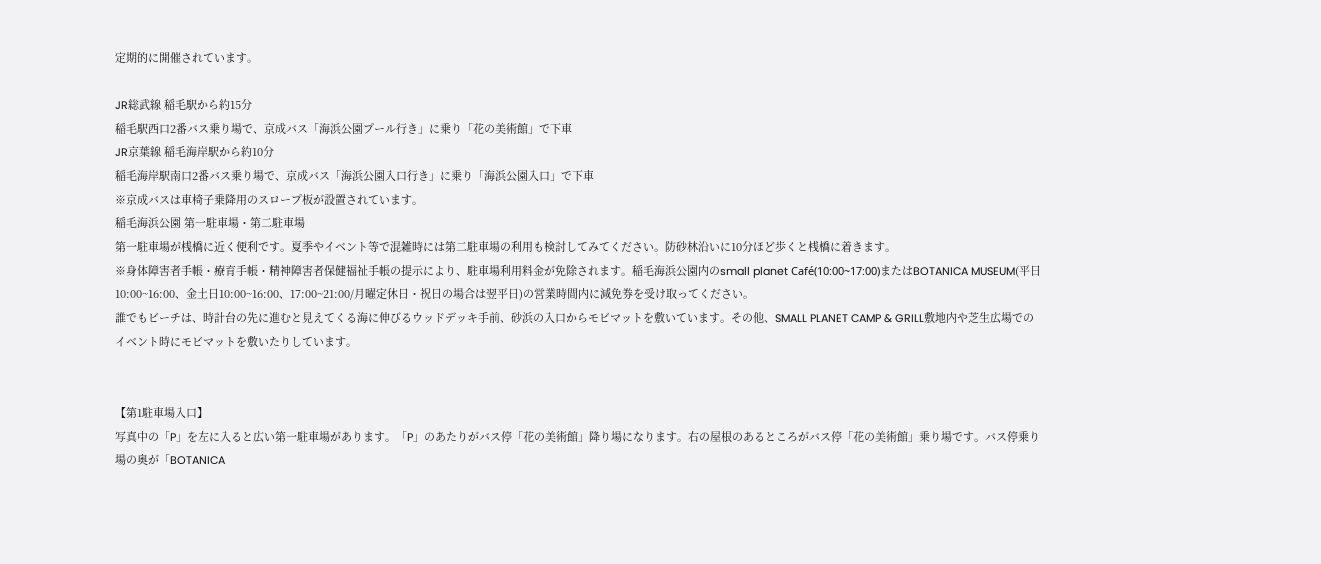定期的に開催されています。

JR総武線 稲毛駅から約15分
稲毛駅西口2番バス乗り場で、京成バス「海浜公園プール行き」に乗り「花の美術館」で下車
JR京葉線 稲毛海岸駅から約10分
稲毛海岸駅南口2番バス乗り場で、京成バス「海浜公園入口行き」に乗り「海浜公園入口」で下車
※京成バスは車椅子乗降用のスロープ板が設置されています。
稲毛海浜公園 第一駐車場・第二駐車場
第一駐車場が桟橋に近く便利です。夏季やイベント等で混雑時には第二駐車場の利用も検討してみてください。防砂林沿いに10分ほど歩くと桟橋に着きます。
※身体障害者手帳・療育手帳・精神障害者保健福祉手帳の提示により、駐車場利用料金が免除されます。稲毛海浜公園内のsmall planet Café(10:00~17:00)またはBOTANICA MUSEUM(平日10:00~16:00、金土日10:00~16:00、17:00~21:00/月曜定休日・祝日の場合は翌平日)の営業時間内に減免券を受け取ってください。
誰でもビーチは、時計台の先に進むと見えてくる海に伸びるウッドデッキ手前、砂浜の入口からモビマットを敷いています。その他、SMALL PLANET CAMP & GRILL敷地内や芝生広場でのイベント時にモビマットを敷いたりしています。


【第1駐車場入口】
写真中の「P」を左に入ると広い第一駐車場があります。「P」のあたりがバス停「花の美術館」降り場になります。右の屋根のあるところがバス停「花の美術館」乗り場です。バス停乗り場の奥が「BOTANICA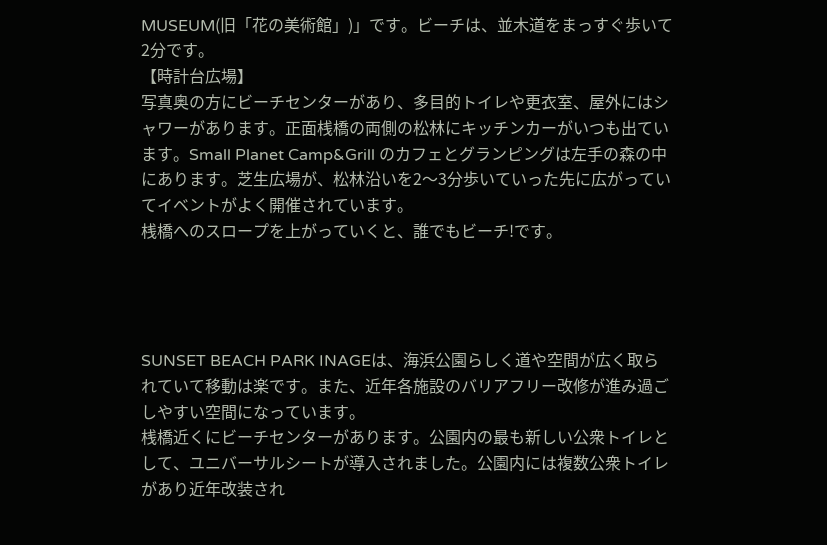MUSEUM(旧「花の美術館」)」です。ビーチは、並木道をまっすぐ歩いて2分です。
【時計台広場】
写真奥の方にビーチセンターがあり、多目的トイレや更衣室、屋外にはシャワーがあります。正面桟橋の両側の松林にキッチンカーがいつも出ています。Small Planet Camp&Grill のカフェとグランピングは左手の森の中にあります。芝生広場が、松林沿いを2〜3分歩いていった先に広がっていてイベントがよく開催されています。
桟橋へのスロープを上がっていくと、誰でもビーチ!です。




SUNSET BEACH PARK INAGEは、海浜公園らしく道や空間が広く取られていて移動は楽です。また、近年各施設のバリアフリー改修が進み過ごしやすい空間になっています。
桟橋近くにビーチセンターがあります。公園内の最も新しい公衆トイレとして、ユニバーサルシートが導入されました。公園内には複数公衆トイレがあり近年改装され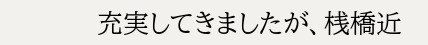充実してきましたが、桟橋近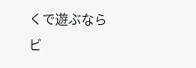くで遊ぶならビ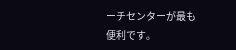ーチセンターが最も便利です。